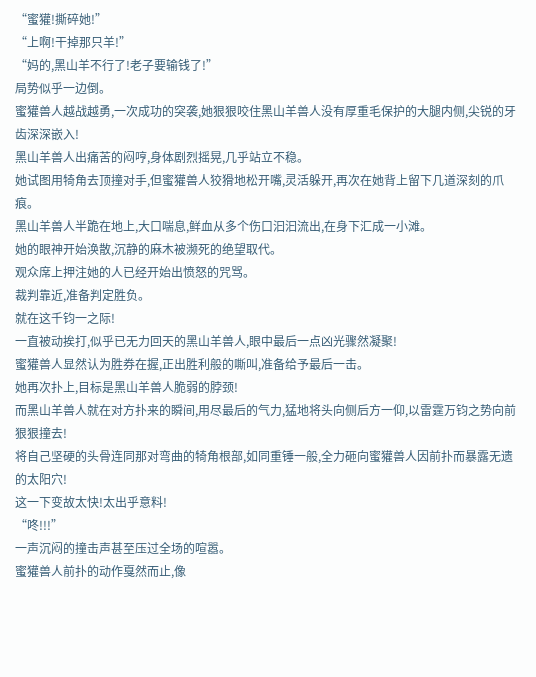“蜜獾!撕碎她!”
“上啊!干掉那只羊!”
“妈的,黑山羊不行了!老子要输钱了!”
局势似乎一边倒。
蜜獾兽人越战越勇,一次成功的突袭,她狠狠咬住黑山羊兽人没有厚重毛保护的大腿内侧,尖锐的牙齿深深嵌入!
黑山羊兽人出痛苦的闷哼,身体剧烈摇晃,几乎站立不稳。
她试图用犄角去顶撞对手,但蜜獾兽人狡猾地松开嘴,灵活躲开,再次在她背上留下几道深刻的爪痕。
黑山羊兽人半跪在地上,大口喘息,鲜血从多个伤口汩汩流出,在身下汇成一小滩。
她的眼神开始涣散,沉静的麻木被濒死的绝望取代。
观众席上押注她的人已经开始出愤怒的咒骂。
裁判靠近,准备判定胜负。
就在这千钧一之际!
一直被动挨打,似乎已无力回天的黑山羊兽人,眼中最后一点凶光骤然凝聚!
蜜獾兽人显然认为胜券在握,正出胜利般的嘶叫,准备给予最后一击。
她再次扑上,目标是黑山羊兽人脆弱的脖颈!
而黑山羊兽人就在对方扑来的瞬间,用尽最后的气力,猛地将头向侧后方一仰,以雷霆万钧之势向前狠狠撞去!
将自己坚硬的头骨连同那对弯曲的犄角根部,如同重锤一般,全力砸向蜜獾兽人因前扑而暴露无遗的太阳穴!
这一下变故太快!太出乎意料!
“咚!!!”
一声沉闷的撞击声甚至压过全场的喧嚣。
蜜獾兽人前扑的动作戛然而止,像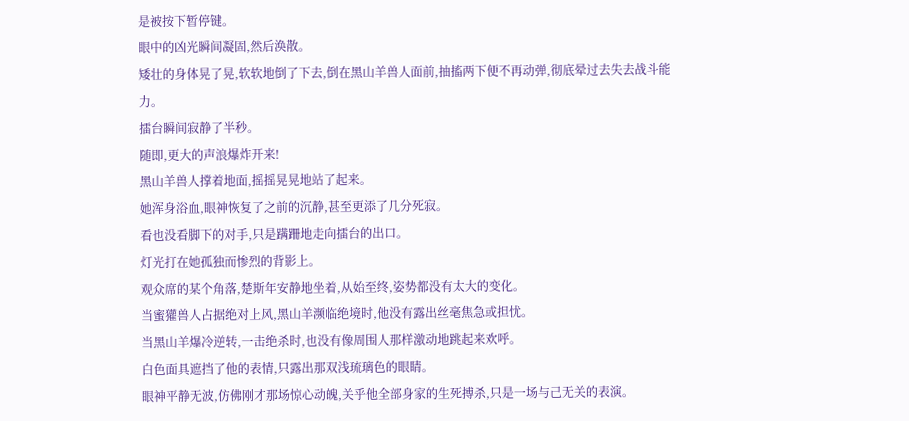是被按下暂停键。
眼中的凶光瞬间凝固,然后涣散。
矮壮的身体晃了晃,软软地倒了下去,倒在黑山羊兽人面前,抽搐两下便不再动弹,彻底晕过去失去战斗能力。
擂台瞬间寂静了半秒。
随即,更大的声浪爆炸开来!
黑山羊兽人撑着地面,摇摇晃晃地站了起来。
她浑身浴血,眼神恢复了之前的沉静,甚至更添了几分死寂。
看也没看脚下的对手,只是蹒跚地走向擂台的出口。
灯光打在她孤独而惨烈的背影上。
观众席的某个角落,楚斯年安静地坐着,从始至终,姿势都没有太大的变化。
当蜜獾兽人占据绝对上风,黑山羊濒临绝境时,他没有露出丝毫焦急或担忧。
当黑山羊爆冷逆转,一击绝杀时,也没有像周围人那样激动地跳起来欢呼。
白色面具遮挡了他的表情,只露出那双浅琉璃色的眼睛。
眼神平静无波,仿佛刚才那场惊心动魄,关乎他全部身家的生死搏杀,只是一场与己无关的表演。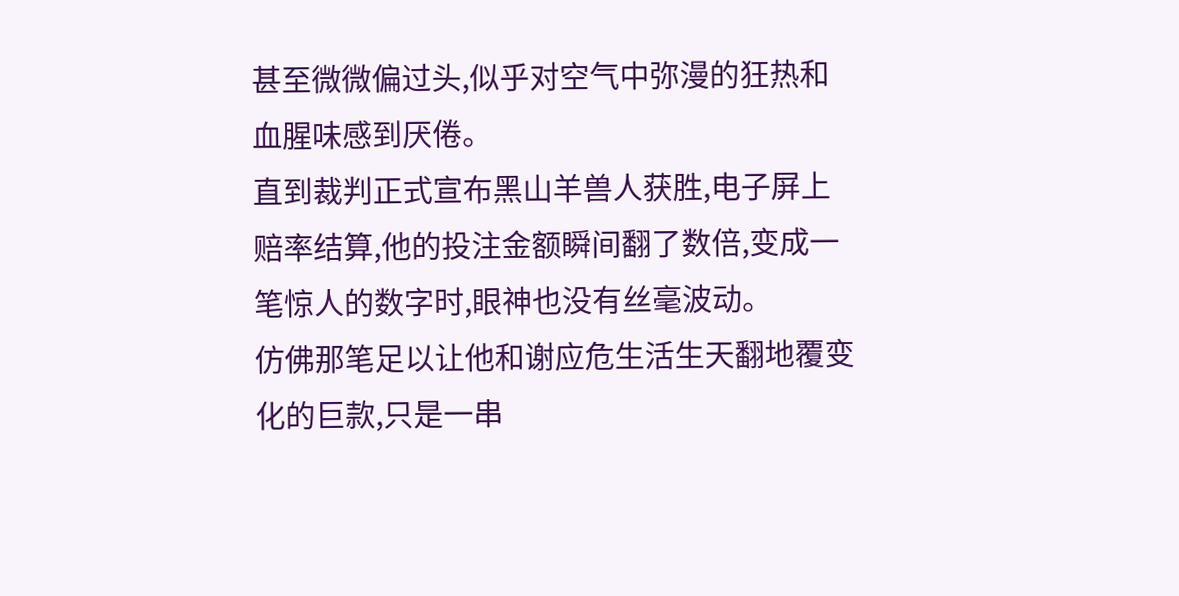甚至微微偏过头,似乎对空气中弥漫的狂热和血腥味感到厌倦。
直到裁判正式宣布黑山羊兽人获胜,电子屏上赔率结算,他的投注金额瞬间翻了数倍,变成一笔惊人的数字时,眼神也没有丝毫波动。
仿佛那笔足以让他和谢应危生活生天翻地覆变化的巨款,只是一串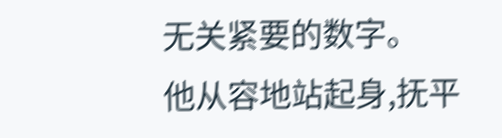无关紧要的数字。
他从容地站起身,抚平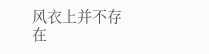风衣上并不存在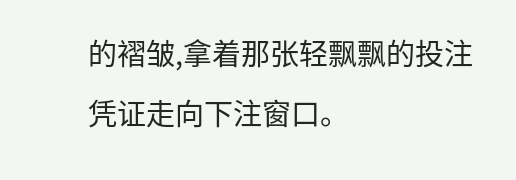的褶皱,拿着那张轻飘飘的投注凭证走向下注窗口。